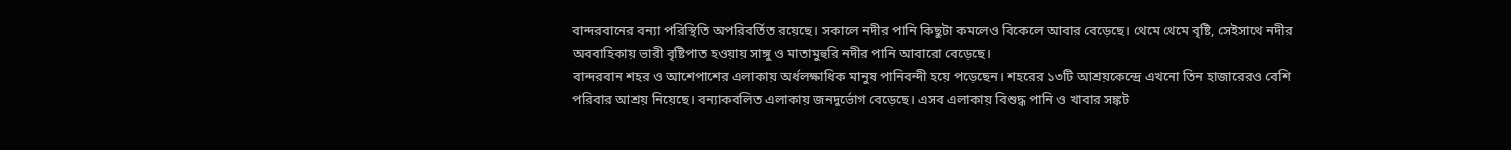বান্দরবানের বন্যা পরিস্থিতি অপরিবর্তিত রয়েছে। সকালে নদীর পানি কিছুটা কমলেও বিকেলে আবার বেড়েছে। থেমে থেমে বৃষ্টি, সেইসাথে নদীর অববাহিকায় ভারী বৃষ্টিপাত হওয়ায় সাঙ্গু ও মাতামুহুরি নদীর পানি আবারো বেড়েছে।
বান্দরবান শহর ও আশেপাশের এলাকায় অর্ধলক্ষাধিক মানুষ পানিবন্দী হয়ে পড়েছেন। শহরের ১৩টি আশ্রয়কেন্দ্রে এখনো তিন হাজারেরও বেশি পরিবার আশ্রয় নিয়েছে। বন্যাকবলিত এলাকায় জনদুর্ভোগ বেড়েছে। এসব এলাকায় বিশুদ্ধ পানি ও খাবার সঙ্কট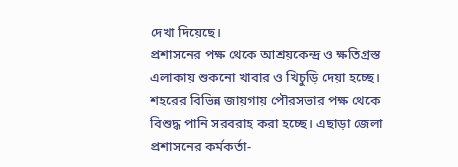দেখা দিয়েছে।
প্রশাসনের পক্ষ থেকে আশ্রয়কেন্দ্র ও ক্ষতিগ্রস্ত এলাকায় শুকনো খাবার ও খিচুড়ি দেয়া হচ্ছে। শহরের বিভিন্ন জায়গায় পৌরসভার পক্ষ থেকে বিশুদ্ধ পানি সরবরাহ করা হচ্ছে। এছাড়া জেলা প্রশাসনের কর্মকর্তা-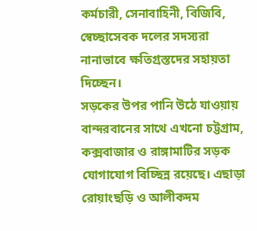কর্মচারী, সেনাবাহিনী, বিজিবি, স্বেচ্ছাসেবক দলের সদস্যরা নানাভাবে ক্ষতিগ্রস্তদের সহায়তা দিচ্ছেন।
সড়কের উপর পানি উঠে যাওয়ায় বান্দরবানের সাথে এখনো চট্টগ্রাম, কক্সবাজার ও রাঙ্গামাটির সড়ক যোগাযোগ বিচ্ছিন্ন রয়েছে। এছাড়া রোয়াংছড়ি ও আলীকদম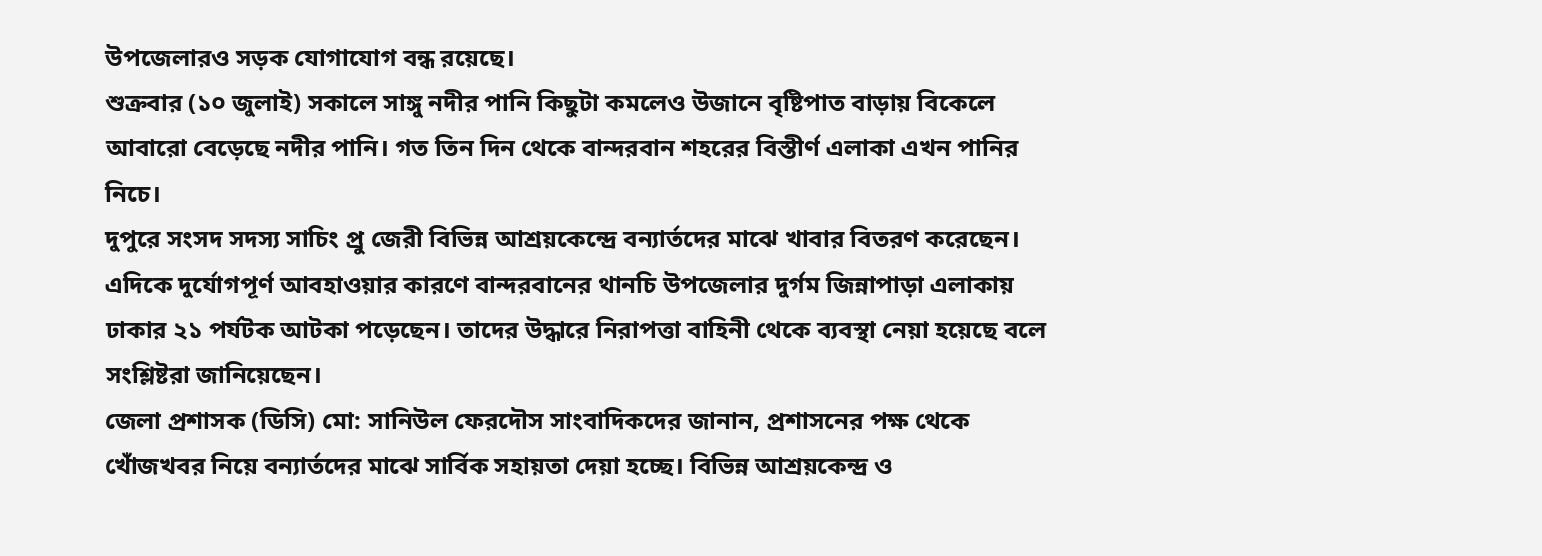উপজেলারও সড়ক যোগাযোগ বন্ধ রয়েছে।
শুক্রবার (১০ জুলাই) সকালে সাঙ্গু নদীর পানি কিছুটা কমলেও উজানে বৃষ্টিপাত বাড়ায় বিকেলে আবারো বেড়েছে নদীর পানি। গত তিন দিন থেকে বান্দরবান শহরের বিস্তীর্ণ এলাকা এখন পানির নিচে।
দুপুরে সংসদ সদস্য সাচিং প্রু জেরী বিভিন্ন আশ্রয়কেন্দ্রে বন্যার্তদের মাঝে খাবার বিতরণ করেছেন।
এদিকে দুর্যোগপূর্ণ আবহাওয়ার কারণে বান্দরবানের থানচি উপজেলার দুর্গম জিন্নাপাড়া এলাকায় ঢাকার ২১ পর্যটক আটকা পড়েছেন। তাদের উদ্ধারে নিরাপত্তা বাহিনী থেকে ব্যবস্থা নেয়া হয়েছে বলে সংশ্লিষ্টরা জানিয়েছেন।
জেলা প্রশাসক (ডিসি) মো: সানিউল ফেরদৌস সাংবাদিকদের জানান, প্রশাসনের পক্ষ থেকে খোঁজখবর নিয়ে বন্যার্তদের মাঝে সার্বিক সহায়তা দেয়া হচ্ছে। বিভিন্ন আশ্রয়কেন্দ্র ও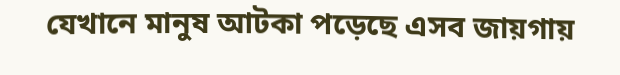যেখানে মানুষ আটকা পড়েছে এসব জায়গায়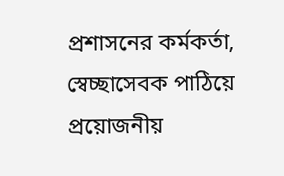প্রশাসনের কর্মকর্তা, স্বেচ্ছাসেবক পাঠিয়ে প্রয়োজনীয়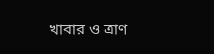খাবার ও ত্রাণ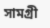সামগ্রী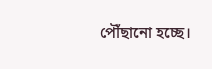পৌঁছানো হচ্ছে।